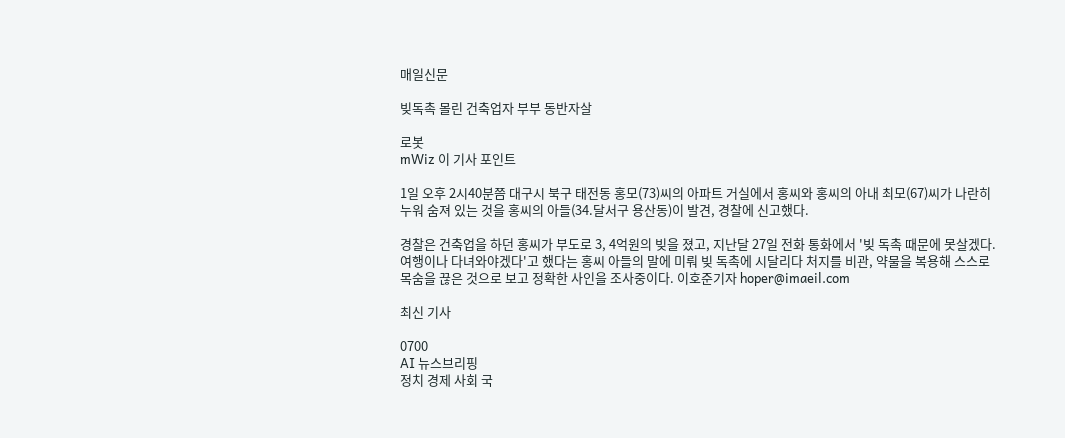매일신문

빚독촉 몰린 건축업자 부부 동반자살

로봇
mWiz 이 기사 포인트

1일 오후 2시40분쯤 대구시 북구 태전동 홍모(73)씨의 아파트 거실에서 홍씨와 홍씨의 아내 최모(67)씨가 나란히 누워 숨져 있는 것을 홍씨의 아들(34.달서구 용산동)이 발견, 경찰에 신고했다.

경찰은 건축업을 하던 홍씨가 부도로 3, 4억원의 빚을 졌고, 지난달 27일 전화 통화에서 '빚 독촉 때문에 못살겠다. 여행이나 다녀와야겠다'고 했다는 홍씨 아들의 말에 미뤄 빚 독촉에 시달리다 처지를 비관, 약물을 복용해 스스로 목숨을 끊은 것으로 보고 정확한 사인을 조사중이다. 이호준기자 hoper@imaeil.com

최신 기사

0700
AI 뉴스브리핑
정치 경제 사회 국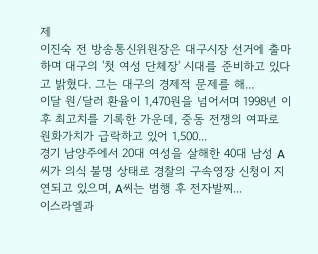제
이진숙 전 방송통신위원장은 대구시장 선거에 출마하며 대구의 '첫 여성 단체장' 시대를 준비하고 있다고 밝혔다. 그는 대구의 경제적 문제를 해...
이달 원/달러 환율이 1,470원을 넘어서며 1998년 이후 최고치를 기록한 가운데, 중동 전쟁의 여파로 원화가치가 급락하고 있어 1,500...
경기 남양주에서 20대 여성을 살해한 40대 남성 A씨가 의식 불명 상태로 경찰의 구속영장 신청이 지연되고 있으며, A씨는 범행 후 전자발찌...
이스라엘과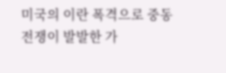미국의 이란 폭격으로 중동 전쟁이 발발한 가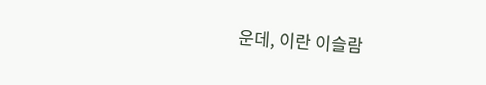운데, 이란 이슬람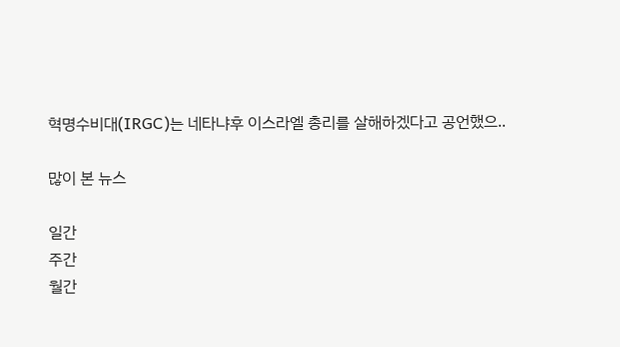혁명수비대(IRGC)는 네타냐후 이스라엘 총리를 살해하겠다고 공언했으..

많이 본 뉴스

일간
주간
월간